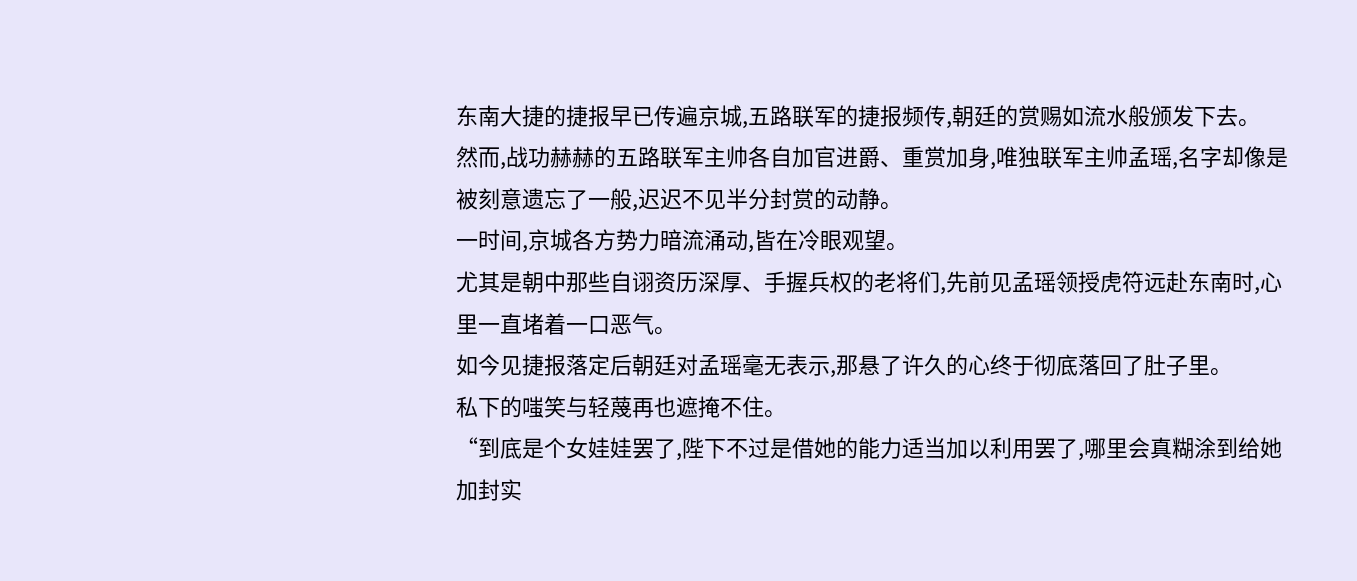东南大捷的捷报早已传遍京城,五路联军的捷报频传,朝廷的赏赐如流水般颁发下去。
然而,战功赫赫的五路联军主帅各自加官进爵、重赏加身,唯独联军主帅孟瑶,名字却像是被刻意遗忘了一般,迟迟不见半分封赏的动静。
一时间,京城各方势力暗流涌动,皆在冷眼观望。
尤其是朝中那些自诩资历深厚、手握兵权的老将们,先前见孟瑶领授虎符远赴东南时,心里一直堵着一口恶气。
如今见捷报落定后朝廷对孟瑶毫无表示,那悬了许久的心终于彻底落回了肚子里。
私下的嗤笑与轻蔑再也遮掩不住。
“到底是个女娃娃罢了,陛下不过是借她的能力适当加以利用罢了,哪里会真糊涂到给她加封实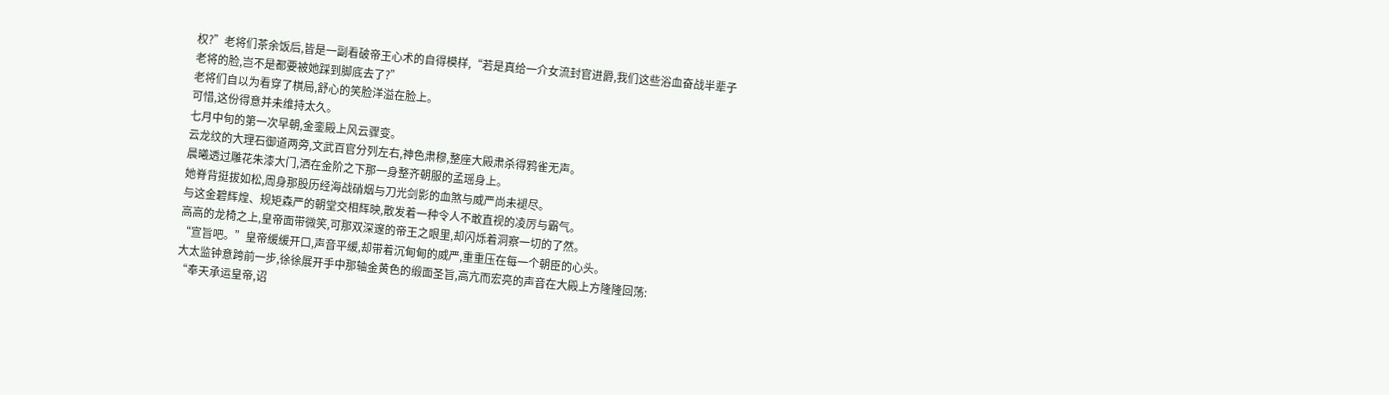权?”老将们茶余饭后,皆是一副看破帝王心术的自得模样,“若是真给一介女流封官进爵,我们这些浴血奋战半辈子老将的脸,岂不是都要被她踩到脚底去了?”
老将们自以为看穿了棋局,舒心的笑脸洋溢在脸上。
可惜,这份得意并未维持太久。
七月中旬的第一次早朝,金銮殿上风云骤变。
云龙纹的大理石御道两旁,文武百官分列左右,神色肃穆,整座大殿肃杀得鸦雀无声。
晨曦透过雕花朱漆大门,洒在金阶之下那一身整齐朝服的孟瑶身上。
她脊背挺拔如松,周身那股历经海战硝烟与刀光剑影的血煞与威严尚未褪尽。
与这金碧辉煌、规矩森严的朝堂交相辉映,散发着一种令人不敢直视的凌厉与霸气。
高高的龙椅之上,皇帝面带微笑,可那双深邃的帝王之眼里,却闪烁着洞察一切的了然。
“宣旨吧。”皇帝缓缓开口,声音平缓,却带着沉甸甸的威严,重重压在每一个朝臣的心头。
大太监钟意跨前一步,徐徐展开手中那轴金黄色的缎面圣旨,高亢而宏亮的声音在大殿上方隆隆回荡:
“奉天承运皇帝,诏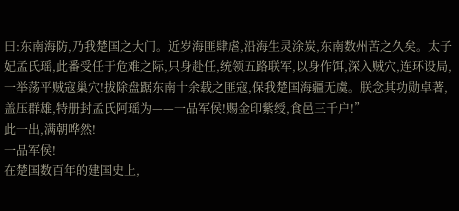曰:东南海防,乃我楚国之大门。近岁海匪肆虐,沿海生灵涂炭,东南数州苦之久矣。太子妃孟氏瑶,此番受任于危难之际,只身赴任,统领五路联军,以身作饵,深入贼穴,连环设局,一举荡平贼寇巢穴!拔除盘踞东南十余载之匪寇,保我楚国海疆无虞。朕念其功勋卓著,盖压群雄,特册封孟氏阿瑶为——一品军侯!赐金印紫绶,食邑三千户!”
此一出,满朝哗然!
一品军侯!
在楚国数百年的建国史上,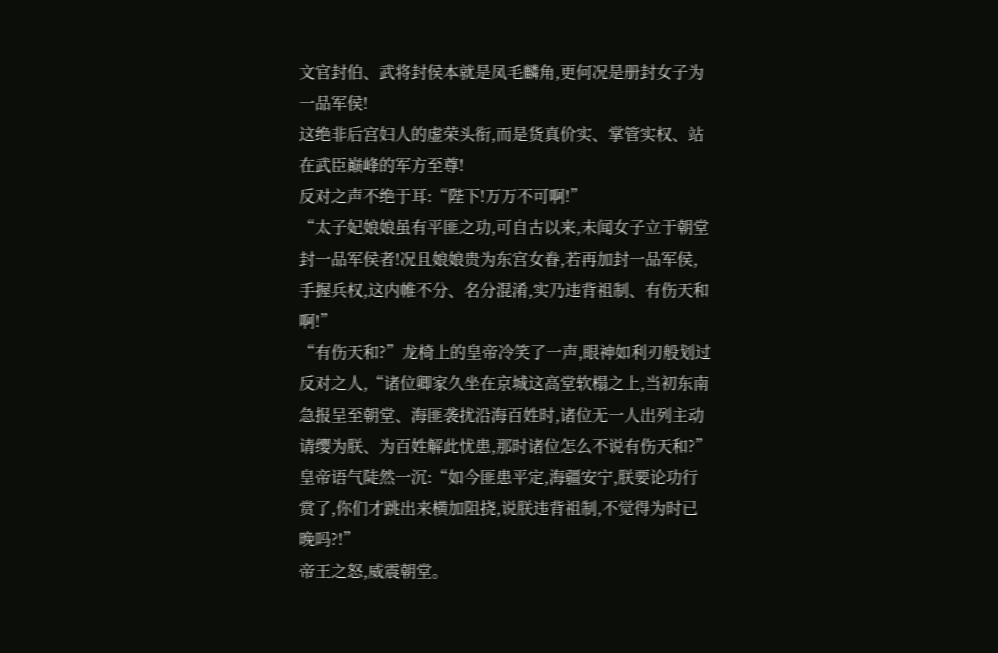文官封伯、武将封侯本就是凤毛麟角,更何况是册封女子为一品军侯!
这绝非后宫妇人的虚荣头衔,而是货真价实、掌管实权、站在武臣巅峰的军方至尊!
反对之声不绝于耳:“陛下!万万不可啊!”
“太子妃娘娘虽有平匪之功,可自古以来,未闻女子立于朝堂封一品军侯者!况且娘娘贵为东宫女眷,若再加封一品军侯,手握兵权,这内帷不分、名分混淆,实乃违背祖制、有伤天和啊!”
“有伤天和?”龙椅上的皇帝冷笑了一声,眼神如利刃般划过反对之人,“诸位卿家久坐在京城这高堂软榻之上,当初东南急报呈至朝堂、海匪袭扰沿海百姓时,诸位无一人出列主动请缨为朕、为百姓解此忧患,那时诸位怎么不说有伤天和?”
皇帝语气陡然一沉:“如今匪患平定,海疆安宁,朕要论功行赏了,你们才跳出来横加阻挠,说朕违背祖制,不觉得为时已晚吗?!”
帝王之怒,威震朝堂。